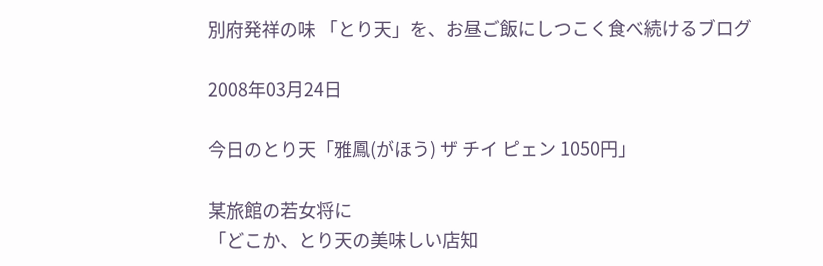別府発祥の味 「とり天」を、お昼ご飯にしつこく食べ続けるブログ

2008年03月24日

今日のとり天「雅鳳(がほう) ザ チイ ピェン 1050円」

某旅館の若女将に
「どこか、とり天の美味しい店知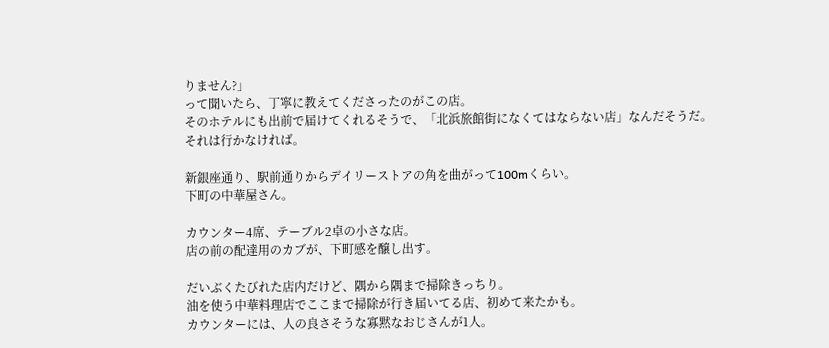りません?」
って聞いたら、丁寧に教えてくださったのがこの店。
そのホテルにも出前で届けてくれるそうで、「北浜旅館街になくてはならない店」なんだそうだ。
それは行かなければ。

新銀座通り、駅前通りからデイリーストアの角を曲がって100mくらい。
下町の中華屋さん。

カウンター4席、テーブル2卓の小さな店。
店の前の配達用のカブが、下町感を醸し出す。

だいぶくたびれた店内だけど、隅から隅まで掃除きっちり。
油を使う中華料理店でここまで掃除が行き届いてる店、初めて来たかも。
カウンターには、人の良さそうな寡黙なおじさんが1人。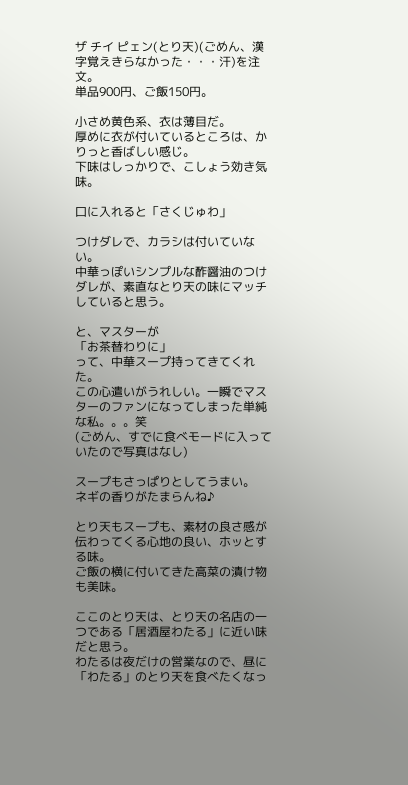ザ チイ ピェン(とり天)(ごめん、漢字覚えきらなかった・・・汗)を注文。
単品900円、ご飯150円。

小さめ黄色系、衣は薄目だ。
厚めに衣が付いているところは、かりっと香ばしい感じ。
下味はしっかりで、こしょう効き気味。

口に入れると「さくじゅわ」

つけダレで、カラシは付いていない。
中華っぽいシンプルな酢醤油のつけダレが、素直なとり天の味にマッチしていると思う。

と、マスターが
「お茶替わりに」
って、中華スープ持ってきてくれた。
この心遣いがうれしい。一瞬でマスターのファンになってしまった単純な私。。。笑
(ごめん、すでに食べモードに入っていたので写真はなし)

スープもさっぱりとしてうまい。
ネギの香りがたまらんね♪

とり天もスープも、素材の良さ感が伝わってくる心地の良い、ホッとする味。
ご飯の横に付いてきた高菜の漬け物も美味。

ここのとり天は、とり天の名店の一つである「居酒屋わたる」に近い味だと思う。
わたるは夜だけの営業なので、昼に「わたる」のとり天を食べたくなっ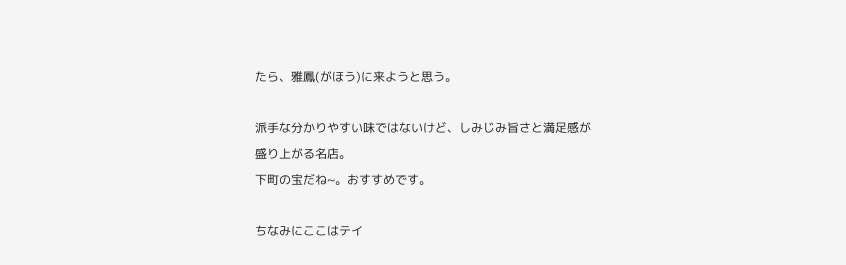たら、雅鳳(がほう)に来ようと思う。

派手な分かりやすい味ではないけど、しみじみ旨さと満足感が盛り上がる名店。
下町の宝だね~。おすすめです。

ちなみにここはテイ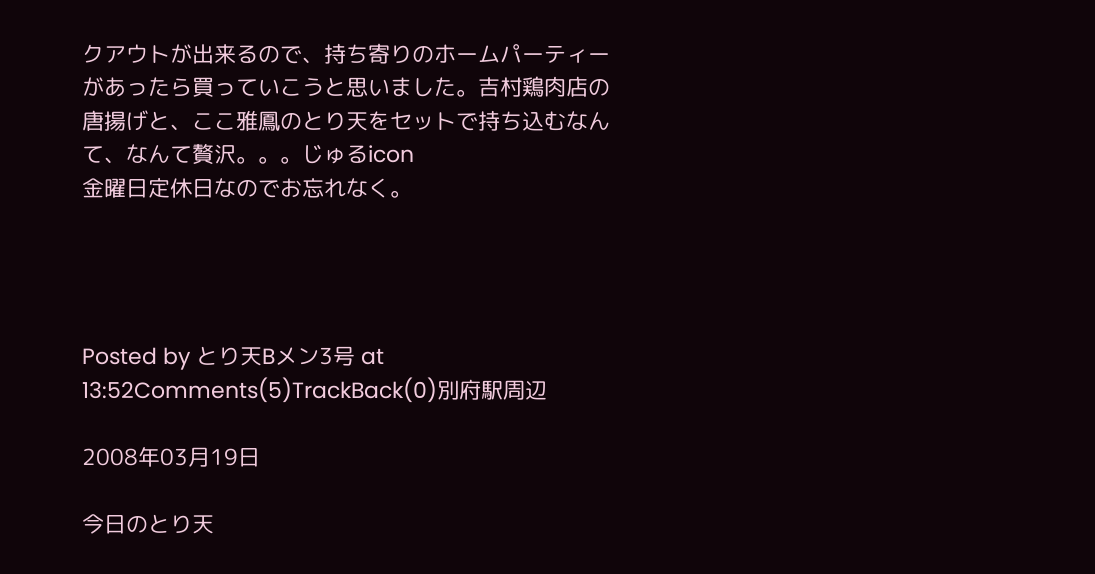クアウトが出来るので、持ち寄りのホームパーティーがあったら買っていこうと思いました。吉村鶏肉店の唐揚げと、ここ雅鳳のとり天をセットで持ち込むなんて、なんて贅沢。。。じゅるicon
金曜日定休日なのでお忘れなく。




Posted by とり天Bメン3号 at 13:52Comments(5)TrackBack(0)別府駅周辺

2008年03月19日

今日のとり天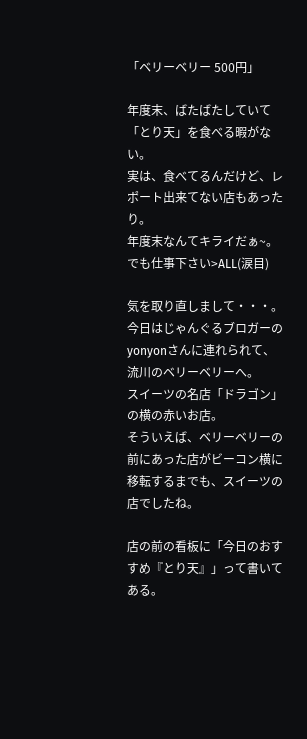「ベリーベリー 500円」

年度末、ばたばたしていて「とり天」を食べる暇がない。
実は、食べてるんだけど、レポート出来てない店もあったり。
年度末なんてキライだぁ~。でも仕事下さい>ALL(涙目)

気を取り直しまして・・・。
今日はじゃんぐるブロガーのyonyonさんに連れられて、流川のベリーベリーへ。
スイーツの名店「ドラゴン」の横の赤いお店。
そういえば、ベリーベリーの前にあった店がビーコン横に移転するまでも、スイーツの店でしたね。

店の前の看板に「今日のおすすめ『とり天』」って書いてある。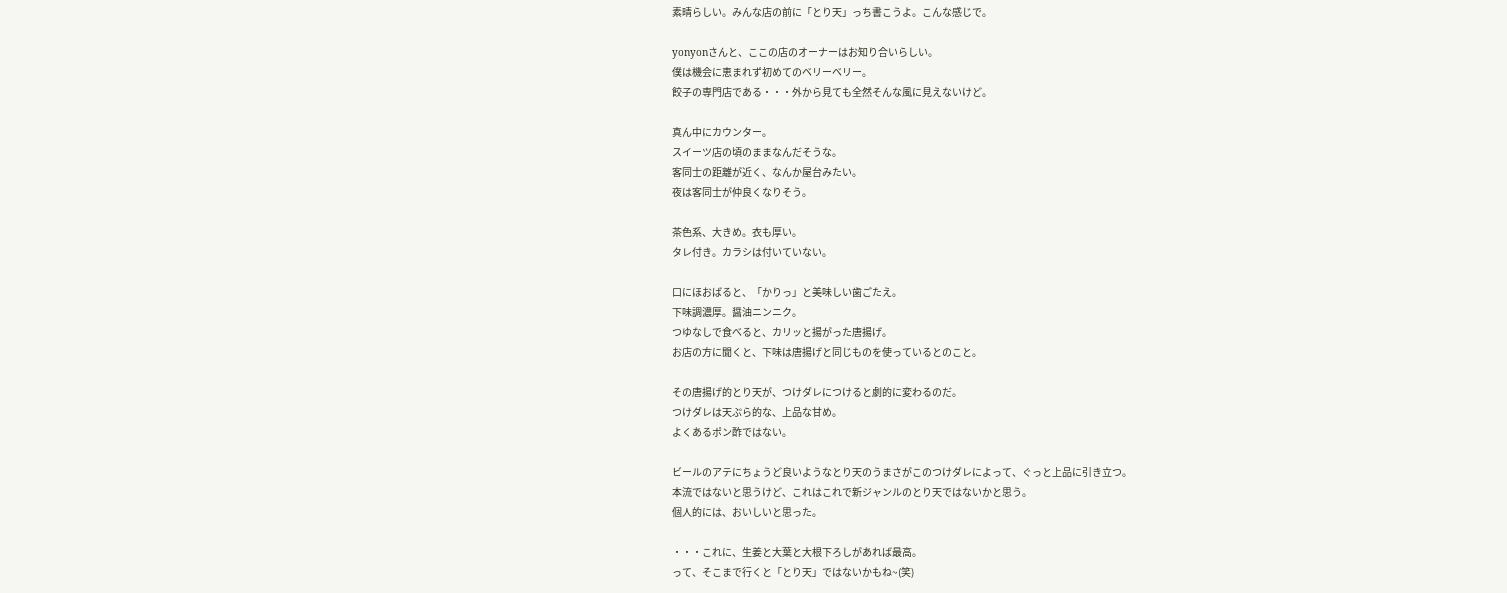素晴らしい。みんな店の前に「とり天」っち書こうよ。こんな感じで。

yonyonさんと、ここの店のオーナーはお知り合いらしい。
僕は機会に恵まれず初めてのベリーベリー。
餃子の専門店である・・・外から見ても全然そんな風に見えないけど。

真ん中にカウンター。
スイーツ店の頃のままなんだそうな。
客同士の距離が近く、なんか屋台みたい。
夜は客同士が仲良くなりそう。

茶色系、大きめ。衣も厚い。
タレ付き。カラシは付いていない。

口にほおばると、「かりっ」と美味しい歯ごたえ。
下味調濃厚。醤油ニンニク。
つゆなしで食べると、カリッと揚がった唐揚げ。
お店の方に聞くと、下味は唐揚げと同じものを使っているとのこと。

その唐揚げ的とり天が、つけダレにつけると劇的に変わるのだ。
つけダレは天ぷら的な、上品な甘め。
よくあるポン酢ではない。

ビールのアテにちょうど良いようなとり天のうまさがこのつけダレによって、ぐっと上品に引き立つ。
本流ではないと思うけど、これはこれで新ジャンルのとり天ではないかと思う。
個人的には、おいしいと思った。

・・・これに、生姜と大葉と大根下ろしがあれば最高。
って、そこまで行くと「とり天」ではないかもね~(笑)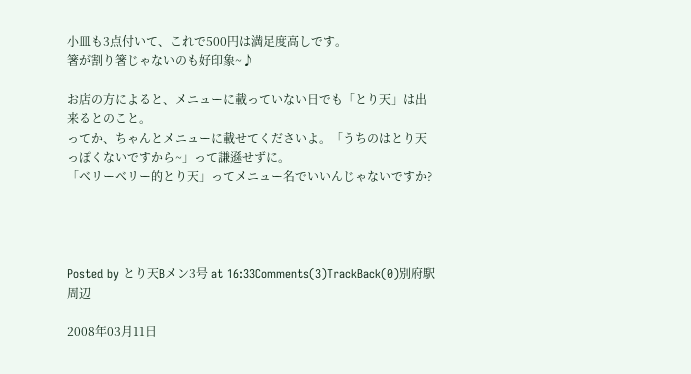小皿も3点付いて、これで500円は満足度高しです。
箸が割り箸じゃないのも好印象~♪

お店の方によると、メニューに載っていない日でも「とり天」は出来るとのこと。
ってか、ちゃんとメニューに載せてくださいよ。「うちのはとり天っぽくないですから~」って謙遜せずに。
「ベリーベリー的とり天」ってメニュー名でいいんじゃないですか?




Posted by とり天Bメン3号 at 16:33Comments(3)TrackBack(0)別府駅周辺

2008年03月11日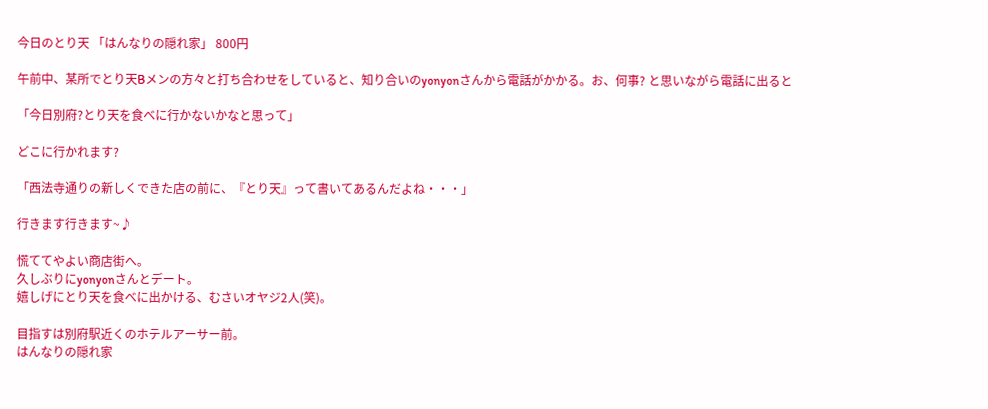今日のとり天 「はんなりの隠れ家」 800円

午前中、某所でとり天Bメンの方々と打ち合わせをしていると、知り合いのyonyonさんから電話がかかる。お、何事? と思いながら電話に出ると

「今日別府?とり天を食べに行かないかなと思って」

どこに行かれます?

「西法寺通りの新しくできた店の前に、『とり天』って書いてあるんだよね・・・」

行きます行きます~♪

慌ててやよい商店街へ。
久しぶりにyonyonさんとデート。
嬉しげにとり天を食べに出かける、むさいオヤジ2人(笑)。

目指すは別府駅近くのホテルアーサー前。
はんなりの隠れ家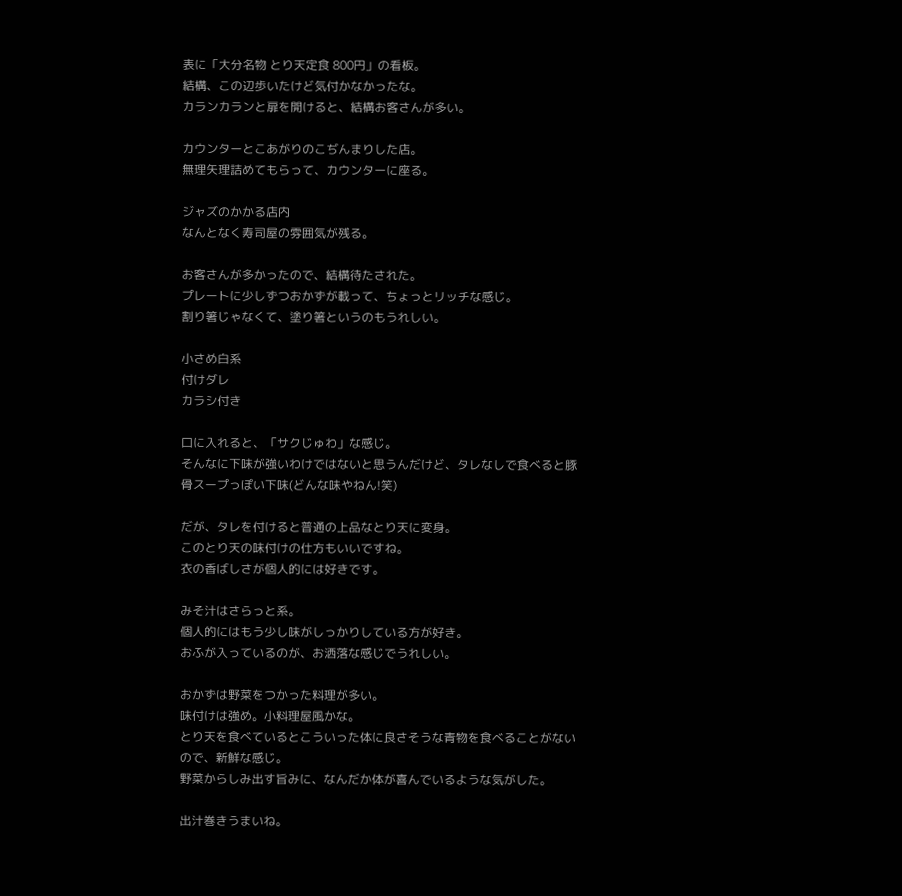表に「大分名物 とり天定食 800円」の看板。
結構、この辺歩いたけど気付かなかったな。
カランカランと扉を開けると、結構お客さんが多い。

カウンターとこあがりのこぢんまりした店。
無理矢理詰めてもらって、カウンターに座る。

ジャズのかかる店内
なんとなく寿司屋の雰囲気が残る。

お客さんが多かったので、結構待たされた。
プレートに少しずつおかずが載って、ちょっとリッチな感じ。
割り箸じゃなくて、塗り箸というのもうれしい。

小さめ白系
付けダレ
カラシ付き

口に入れると、「サクじゅわ」な感じ。
そんなに下味が強いわけではないと思うんだけど、タレなしで食べると豚骨スープっぽい下味(どんな味やねん!笑)

だが、タレを付けると普通の上品なとり天に変身。
このとり天の味付けの仕方もいいですね。
衣の香ばしさが個人的には好きです。

みそ汁はさらっと系。
個人的にはもう少し味がしっかりしている方が好き。
おふが入っているのが、お洒落な感じでうれしい。

おかずは野菜をつかった料理が多い。
味付けは強め。小料理屋風かな。
とり天を食べているとこういった体に良さそうな青物を食べることがないので、新鮮な感じ。
野菜からしみ出す旨みに、なんだか体が喜んでいるような気がした。

出汁巻きうまいね。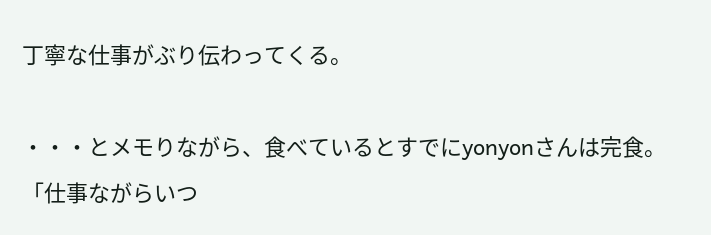丁寧な仕事がぶり伝わってくる。

・・・とメモりながら、食べているとすでにyonyonさんは完食。
「仕事ながらいつ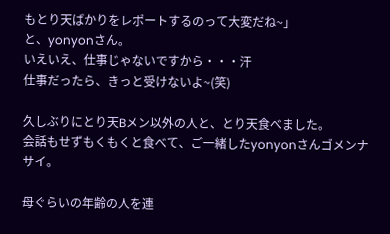もとり天ばかりをレポートするのって大変だね~」
と、yonyonさん。
いえいえ、仕事じゃないですから・・・汗
仕事だったら、きっと受けないよ~(笑)

久しぶりにとり天Bメン以外の人と、とり天食べました。
会話もせずもくもくと食べて、ご一緒したyonyonさんゴメンナサイ。

母ぐらいの年齢の人を連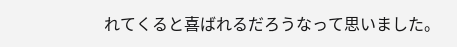れてくると喜ばれるだろうなって思いました。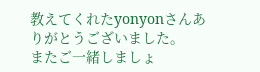教えてくれたyonyonさんありがとうございました。
またご一緒しましょ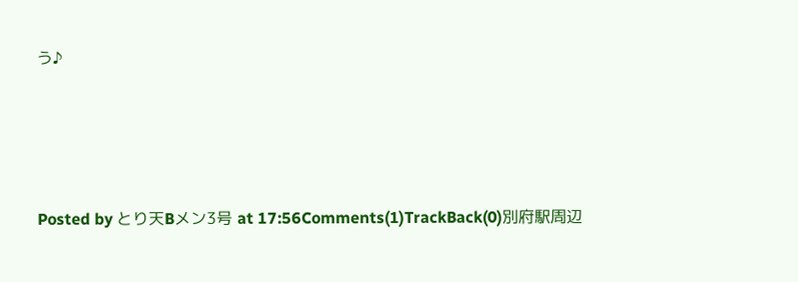う♪




Posted by とり天Bメン3号 at 17:56Comments(1)TrackBack(0)別府駅周辺